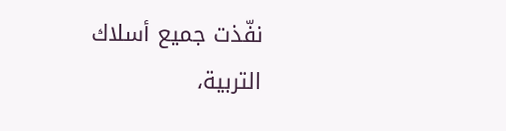نفّذت جميع أسلاك التربية،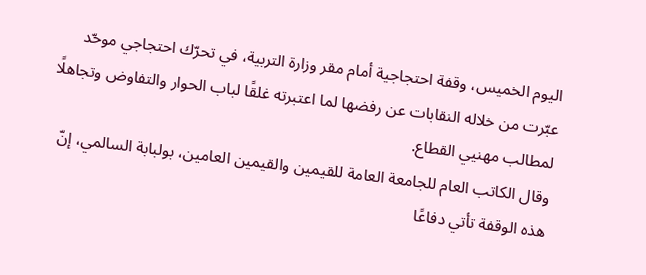اليوم الخميس، وقفة احتجاجية أمام مقر وزارة التربية، في تحرّك احتجاجي موحّد عبّرت من خلاله النقابات عن رفضها لما اعتبرته غلقًا لباب الحوار والتفاوض وتجاهلًا لمطالب مهنيي القطاع.
وقال الكاتب العام للجامعة العامة للقيمين والقيمين العامين، بولبابة السالمي، إنّ هذه الوقفة تأتي دفاعًا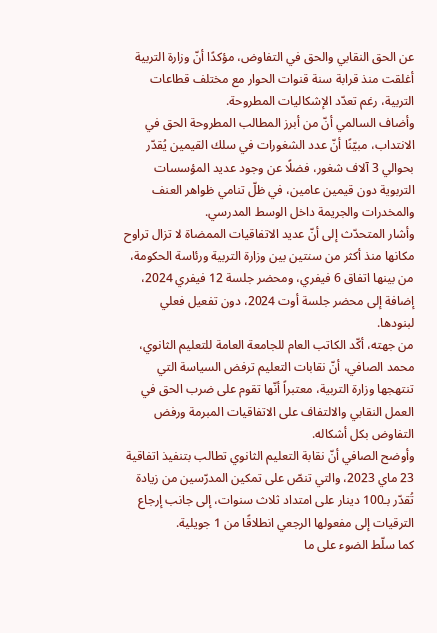عن الحق النقابي والحق في التفاوض، مؤكدًا أنّ وزارة التربية أغلقت منذ قرابة سنة قنوات الحوار مع مختلف قطاعات التربية، رغم تعدّد الإشكاليات المطروحة.
وأضاف السالمي أنّ من أبرز المطالب المطروحة الحق في الانتداب، مبيّنًا أنّ عدد الشغورات في سلك القيمين يُقدّر بحوالي 3 آلاف شغور، فضلًا عن وجود عديد المؤسسات التربوية دون قيمين عامين، في ظلّ تنامي ظواهر العنف والمخدرات والجريمة داخل الوسط المدرسي.
وأشار المتحدّث إلى أنّ عديد الاتفاقيات الممضاة لا تزال تراوح مكانها منذ أكثر من سنتين بين وزارة التربية ورئاسة الحكومة، من بينها اتفاق 6 فيفري، ومحضر جلسة 12 فيفري 2024، إضافة إلى محضر جلسة أوت 2024، دون تفعيل فعلي لبنودها.
من جهته، أكّد الكاتب العام للجامعة العامة للتعليم الثانوي، محمد الصافي، أنّ نقابات التعليم ترفض السياسة التي تنتهجها وزارة التربية، معتبراً أنّها تقوم على ضرب الحق في العمل النقابي والالتفاف على الاتفاقيات المبرمة ورفض التفاوض بكل أشكاله.
وأوضح الصافي أنّ نقابة التعليم الثانوي تطالب بتنفيذ اتفاقية 23 ماي 2023، والتي تنصّ على تمكين المدرّسين من زيادة تُقدّر بـ100 دينار على امتداد ثلاث سنوات، إلى جانب إرجاع الترقيات إلى مفعولها الرجعي انطلاقًا من 1 جويلية.
كما سلّط الضوء على ما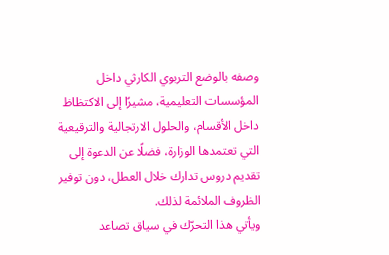وصفه بالوضع التربوي الكارثي داخل المؤسسات التعليمية، مشيرًا إلى الاكتظاظ داخل الأقسام، والحلول الارتجالية والترقيعية التي تعتمدها الوزارة، فضلًا عن الدعوة إلى تقديم دروس تدارك خلال العطل، دون توفير الظروف الملائمة لذلك.
ويأتي هذا التحرّك في سياق تصاعد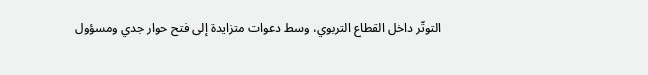التوتّر داخل القطاع التربوي، وسط دعوات متزايدة إلى فتح حوار جدي ومسؤول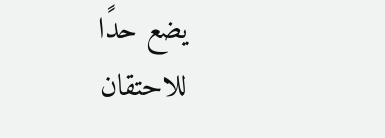يضع حدًا للاحتقان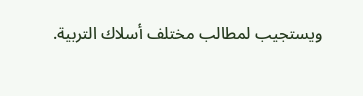ويستجيب لمطالب مختلف أسلاك التربية.